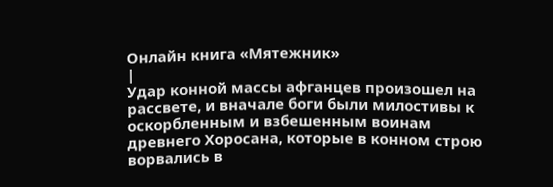Онлайн книга «Мятежник»
|
Удар конной массы афганцев произошел на рассвете, и вначале боги были милостивы к оскорбленным и взбешенным воинам древнего Хоросана, которые в конном строю ворвались в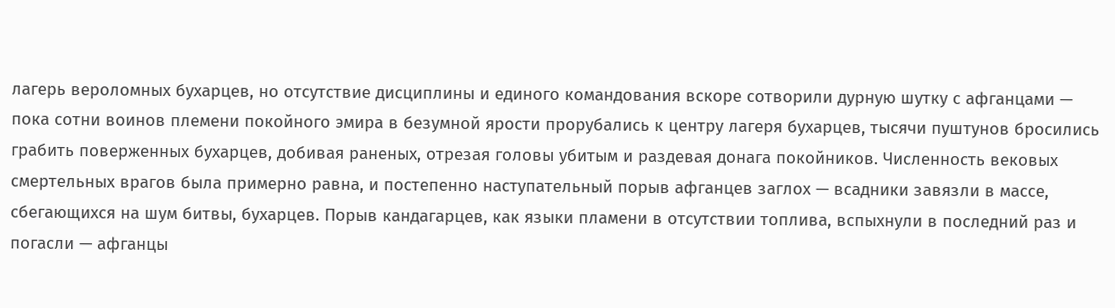лагерь вероломных бухарцев, но отсутствие дисциплины и единого командования вскоре сотворили дурную шутку с афганцами — пока сотни воинов племени покойного эмира в безумной ярости прорубались к центру лагеря бухарцев, тысячи пуштунов бросились грабить поверженных бухарцев, добивая раненых, отрезая головы убитым и раздевая донага покойников. Численность вековых смертельных врагов была примерно равна, и постепенно наступательный порыв афганцев заглох — всадники завязли в массе, сбегающихся на шум битвы, бухарцев. Порыв кандагарцев, как языки пламени в отсутствии топлива, вспыхнули в последний раз и погасли — афганцы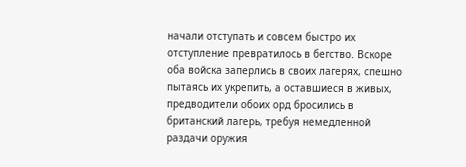начали отступать и совсем быстро их отступление превратилось в бегство. Вскоре оба войска заперлись в своих лагерях, спешно пытаясь их укрепить, а оставшиеся в живых, предводители обоих орд бросились в британский лагерь, требуя немедленной раздачи оружия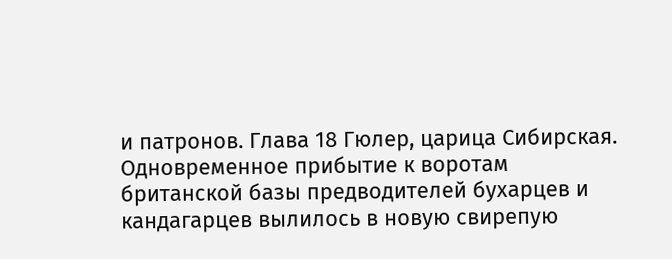и патронов. Глава 18 Гюлер, царица Сибирская. Одновременное прибытие к воротам британской базы предводителей бухарцев и кандагарцев вылилось в новую свирепую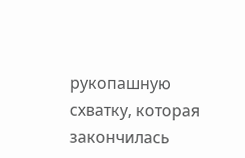рукопашную схватку, которая закончилась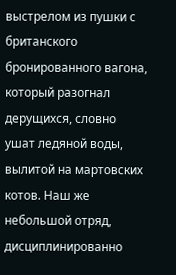выстрелом из пушки с британского бронированного вагона, который разогнал дерущихся, словно ушат ледяной воды, вылитой на мартовских котов. Наш же небольшой отряд, дисциплинированно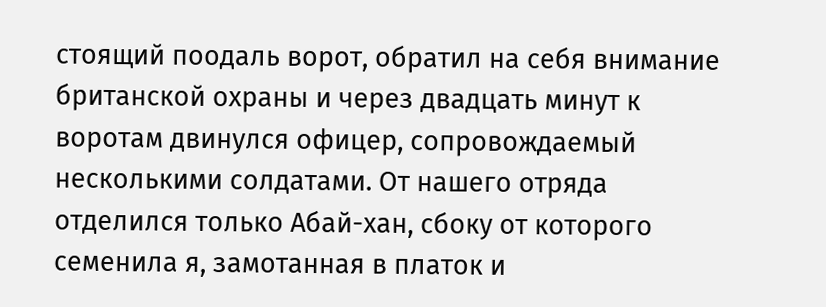стоящий поодаль ворот, обратил на себя внимание британской охраны и через двадцать минут к воротам двинулся офицер, сопровождаемый несколькими солдатами. От нашего отряда отделился только Абай-хан, сбоку от которого семенила я, замотанная в платок и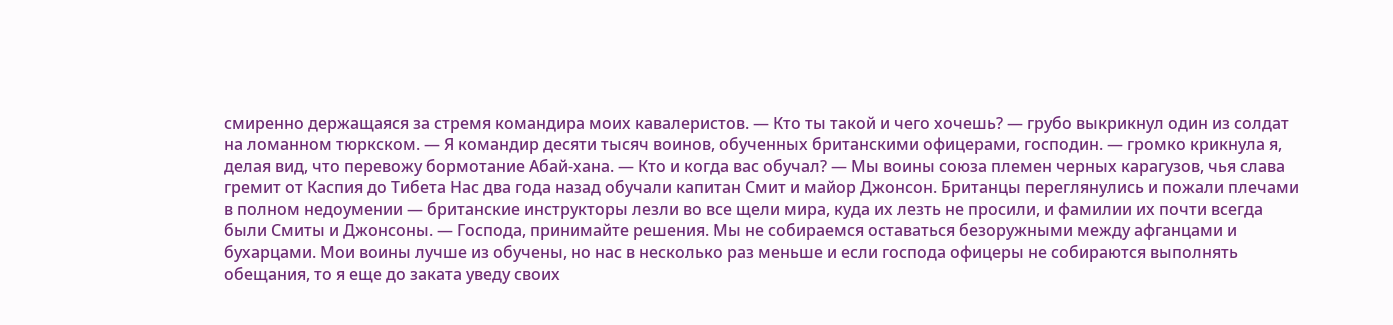смиренно держащаяся за стремя командира моих кавалеристов. — Кто ты такой и чего хочешь? — грубо выкрикнул один из солдат на ломанном тюркском. — Я командир десяти тысяч воинов, обученных британскими офицерами, господин. — громко крикнула я, делая вид, что перевожу бормотание Абай-хана. — Кто и когда вас обучал? — Мы воины союза племен черных карагузов, чья слава гремит от Каспия до Тибета Нас два года назад обучали капитан Смит и майор Джонсон. Британцы переглянулись и пожали плечами в полном недоумении — британские инструкторы лезли во все щели мира, куда их лезть не просили, и фамилии их почти всегда были Смиты и Джонсоны. — Господа, принимайте решения. Мы не собираемся оставаться безоружными между афганцами и бухарцами. Мои воины лучше из обучены, но нас в несколько раз меньше и если господа офицеры не собираются выполнять обещания, то я еще до заката уведу своих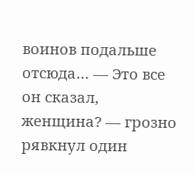воинов подальше отсюда… — Это все он сказал, женщина? — грозно рявкнул один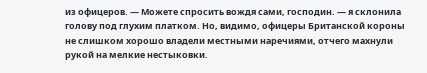из офицеров. — Можете спросить вождя сами, господин. — я склонила голову под глухим платком. Но, видимо, офицеры Британской короны не слишком хорошо владели местными наречиями, отчего махнули рукой на мелкие нестыковки.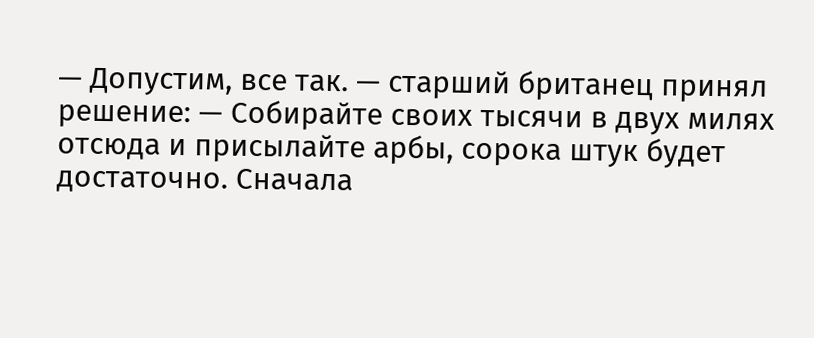— Допустим, все так. — старший британец принял решение: — Собирайте своих тысячи в двух милях отсюда и присылайте арбы, сорока штук будет достаточно. Сначала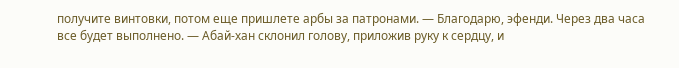получите винтовки, потом еще пришлете арбы за патронами. — Благодарю, эфенди. Через два часа все будет выполнено. — Абай-хан склонил голову, приложив руку к сердцу, и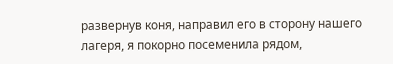развернув коня, направил его в сторону нашего лагеря, я покорно посеменила рядом,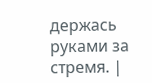держась руками за стремя. |